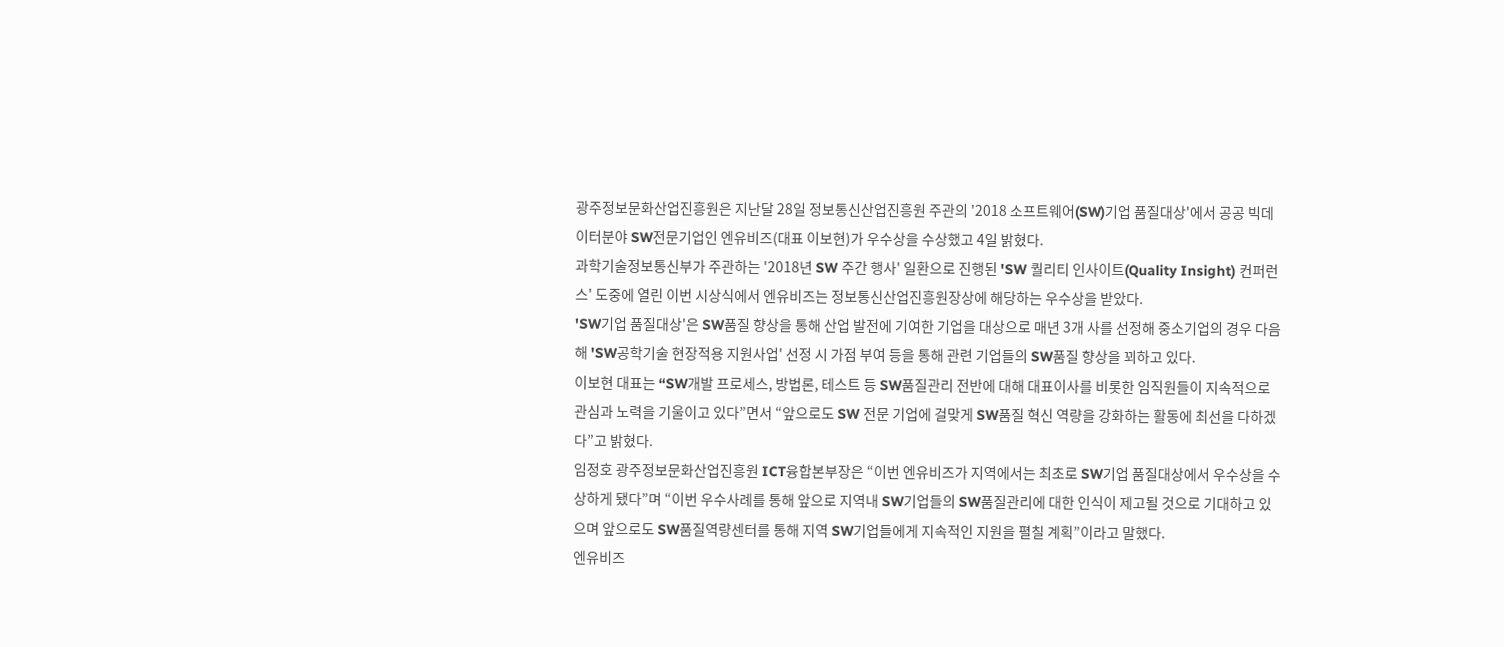광주정보문화산업진흥원은 지난달 28일 정보통신산업진흥원 주관의 '2018 소프트웨어(SW)기업 품질대상'에서 공공 빅데이터분야 SW전문기업인 엔유비즈(대표 이보현)가 우수상을 수상했고 4일 밝혔다.
과학기술정보통신부가 주관하는 '2018년 SW 주간 행사' 일환으로 진행된 'SW 퀄리티 인사이트(Quality Insight) 컨퍼런스' 도중에 열린 이번 시상식에서 엔유비즈는 정보통신산업진흥원장상에 해당하는 우수상을 받았다.
'SW기업 품질대상'은 SW품질 향상을 통해 산업 발전에 기여한 기업을 대상으로 매년 3개 사를 선정해 중소기업의 경우 다음해 'SW공학기술 현장적용 지원사업' 선정 시 가점 부여 등을 통해 관련 기업들의 SW품질 향상을 꾀하고 있다.
이보현 대표는 “SW개발 프로세스, 방법론, 테스트 등 SW품질관리 전반에 대해 대표이사를 비롯한 임직원들이 지속적으로 관심과 노력을 기울이고 있다”면서 “앞으로도 SW 전문 기업에 걸맞게 SW품질 혁신 역량을 강화하는 활동에 최선을 다하겠다”고 밝혔다.
임정호 광주정보문화산업진흥원 ICT융합본부장은 “이번 엔유비즈가 지역에서는 최초로 SW기업 품질대상에서 우수상을 수상하게 됐다”며 “이번 우수사례를 통해 앞으로 지역내 SW기업들의 SW품질관리에 대한 인식이 제고될 것으로 기대하고 있으며 앞으로도 SW품질역량센터를 통해 지역 SW기업들에게 지속적인 지원을 펼칠 계획”이라고 말했다.
엔유비즈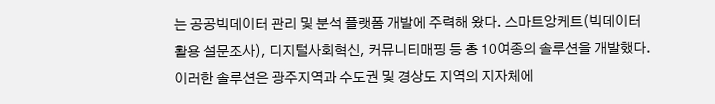는 공공빅데이터 관리 및 분석 플랫폼 개발에 주력해 왔다. 스마트앙케트(빅데이터 활용 설문조사), 디지털사회혁신, 커뮤니티매핑 등 총 10여종의 솔루션을 개발했다. 이러한 솔루션은 광주지역과 수도권 및 경상도 지역의 지자체에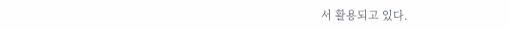서 활용되고 있다.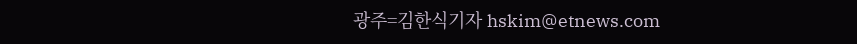광주=김한식기자 hskim@etnews.com